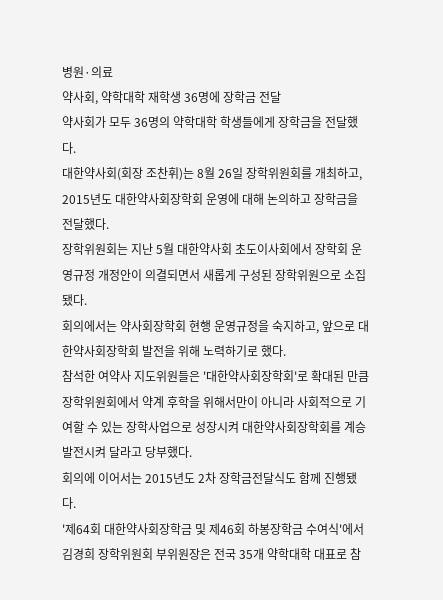병원·의료
약사회, 약학대학 재학생 36명에 장학금 전달
약사회가 모두 36명의 약학대학 학생들에게 장학금을 전달했다.
대한약사회(회장 조찬휘)는 8월 26일 장학위원회를 개최하고, 2015년도 대한약사회장학회 운영에 대해 논의하고 장학금을 전달했다.
장학위원회는 지난 5월 대한약사회 초도이사회에서 장학회 운영규정 개정안이 의결되면서 새롭게 구성된 장학위원으로 소집됐다.
회의에서는 약사회장학회 현행 운영규정을 숙지하고, 앞으로 대한약사회장학회 발전을 위해 노력하기로 했다.
참석한 여약사 지도위원들은 '대한약사회장학회'로 확대된 만큼 장학위원회에서 약계 후학을 위해서만이 아니라 사회적으로 기여할 수 있는 장학사업으로 성장시켜 대한약사회장학회를 계승 발전시켜 달라고 당부했다.
회의에 이어서는 2015년도 2차 장학금전달식도 함께 진행됐다.
'제64회 대한약사회장학금 및 제46회 하봉장학금 수여식'에서 김경희 장학위원회 부위원장은 전국 35개 약학대학 대표로 참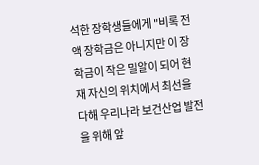석한 장학생들에게 "비록 전액 장학금은 아니지만 이 장학금이 작은 밀알이 되어 현재 자신의 위치에서 최선을 다해 우리나라 보건산업 발전을 위해 앞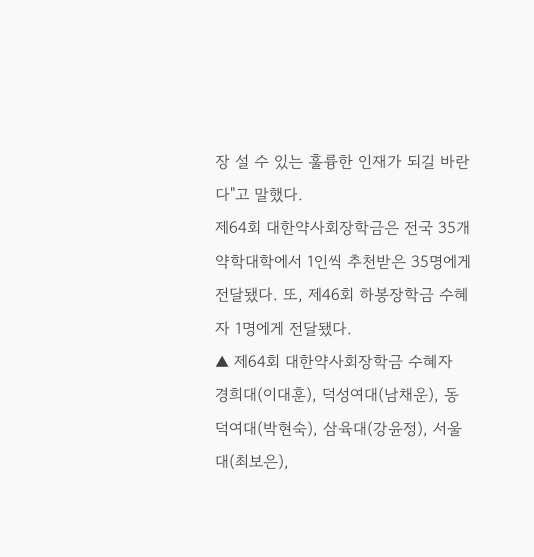장 설 수 있는 훌륭한 인재가 되길 바란다"고 말했다.
제64회 대한약사회장학금은 전국 35개 약학대학에서 1인씩 추천받은 35명에게 전달됐다. 또, 제46회 하봉장학금 수혜자 1명에게 전달됐다.
▲ 제64회 대한약사회장학금 수혜자
경희대(이대훈), 덕성여대(남채운), 동덕여대(박현숙), 삼육대(강윤정), 서울대(최보은),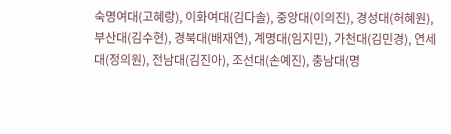숙명여대(고혜랑), 이화여대(김다솔), 중앙대(이의진), 경성대(허혜원), 부산대(김수현), 경북대(배재연), 계명대(임지민), 가천대(김민경), 연세대(정의원), 전남대(김진아), 조선대(손예진), 충남대(명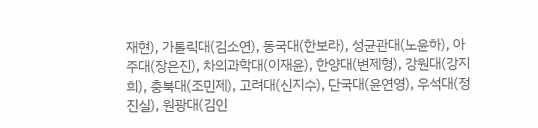재현), 가톨릭대(김소연), 동국대(한보라), 성균관대(노윤하), 아주대(장은진), 차의과학대(이재윤), 한양대(변제형), 강원대(강지희), 충북대(조민제), 고려대(신지수), 단국대(윤연영), 우석대(정진실), 원광대(김인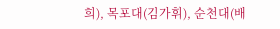희), 목포대(김가휘), 순천대(배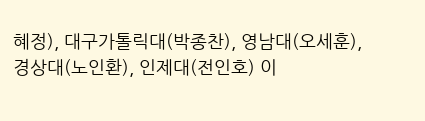혜정), 대구가톨릭대(박종찬), 영남대(오세훈), 경상대(노인환), 인제대(전인호) 이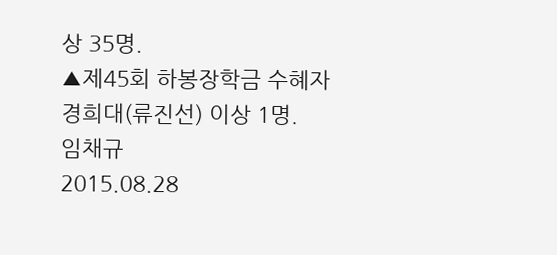상 35명.
▲제45회 하봉장학금 수혜자
경희대(류진선) 이상 1명.
임채규
2015.08.28